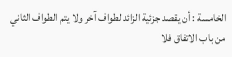الخامسة : أن يقصد جزئية الزائد لطواف آخر ولا يتم الطواف الثاني
من باب الاتفاق فلا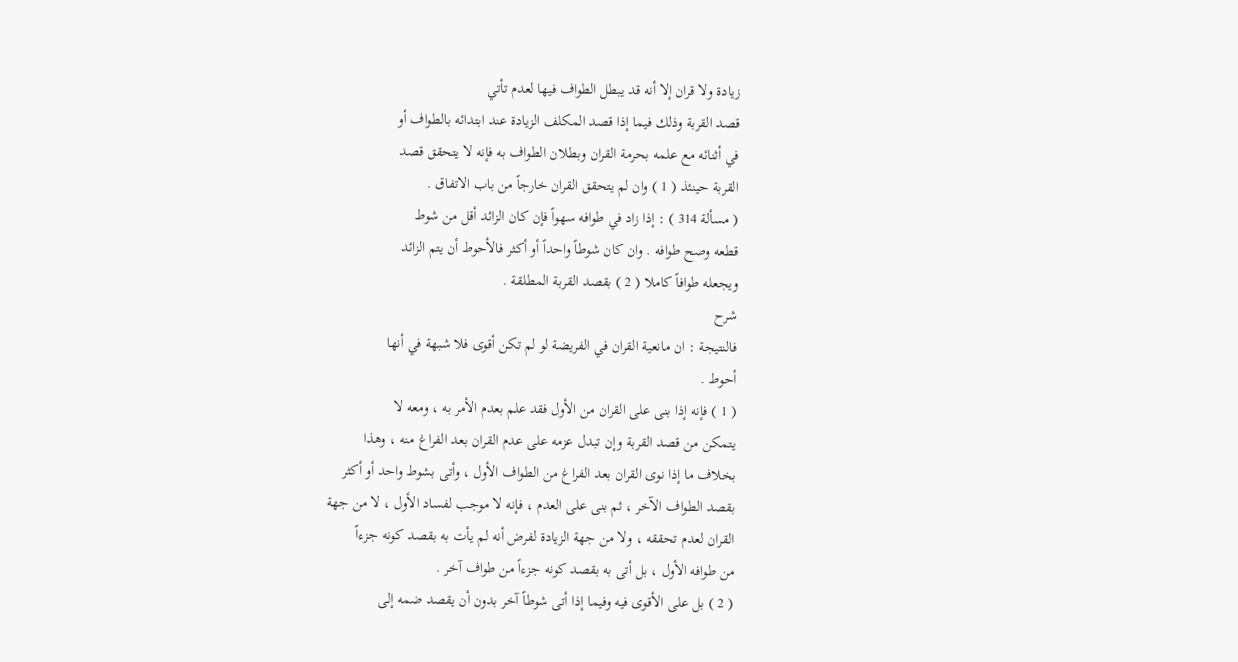زيادة ولا قران إلا أنه قد يبطل الطواف فيها لعدم تأتي
قصد القربة وذلك فيما إذا قصد المكلف الزيادة عند ابتدائه بالطواف أو
في أثنائه مع علمه بحرمة القران وبطلان الطواف به فإنه لا يتحقق قصد
القربة حينئذ ( 1 ) وان لم يتحقق القران خارجاً من باب الاتفاق .
( مسألة 314 ) : إذا زاد في طوافه سهواً فإن كان الزائد أقل من شوط
قطعه وصح طوافه . وان كان شوطاً واحداً أو أكثر فالأحوط أن يتم الزائد
ويجعله طوافاً كاملا ( 2 ) بقصد القربة المطلقة .
شرح
فالنتيجة : ان مانعية القران في الفريضة لو لم تكن أقوى فلا شبهة في أنها
أحوط .
( 1 ) فإنه إذا بنى على القران من الأول فقد علم بعدم الأمر به ، ومعه لا
يتمكن من قصد القربة وإن تبدل عزمه على عدم القران بعد الفراغ منه ، وهذا
بخلاف ما إذا نوى القران بعد الفراغ من الطواف الأول ، وأتى بشوط واحد أو أكثر
بقصد الطواف الآخر ، ثم بنى على العدم ، فإنه لا موجب لفساد الأول ، لا من جهة
القران لعدم تحققه ، ولا من جهة الزيادة لفرض أنه لم يأت به بقصد كونه جزءاً
من طوافه الأول ، بل أتى به بقصد كونه جزءاً من طواف آخر .
( 2 ) بل على الأقوى فيه وفيما إذا أتى شوطاً آخر بدون أن يقصد ضمه إلى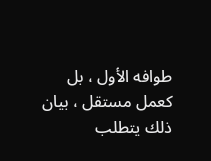طوافه الأول ، بل كعمل مستقل ، بيان ذلك يتطلب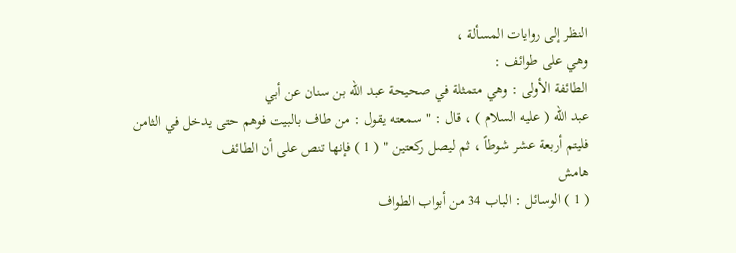النظر إلى روايات المسألة ،
وهي على طوائف :
الطائفة الأولى : وهي متمثلة في صحيحة عبد الله بن سنان عن أبي
عبد الله ( عليه السلام ) ، قال : " سمعته يقول : من طاف بالبيت فوهم حتى يدخل في الثامن
فليتم أربعة عشر شوطاً ، ثم ليصل ركعتين " ( 1 ) فإنها تنص على أن الطائف
هامش
( 1 ) الوسائل : الباب 34 من أبواب الطواف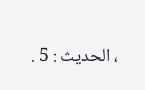، الحديث : 5 .